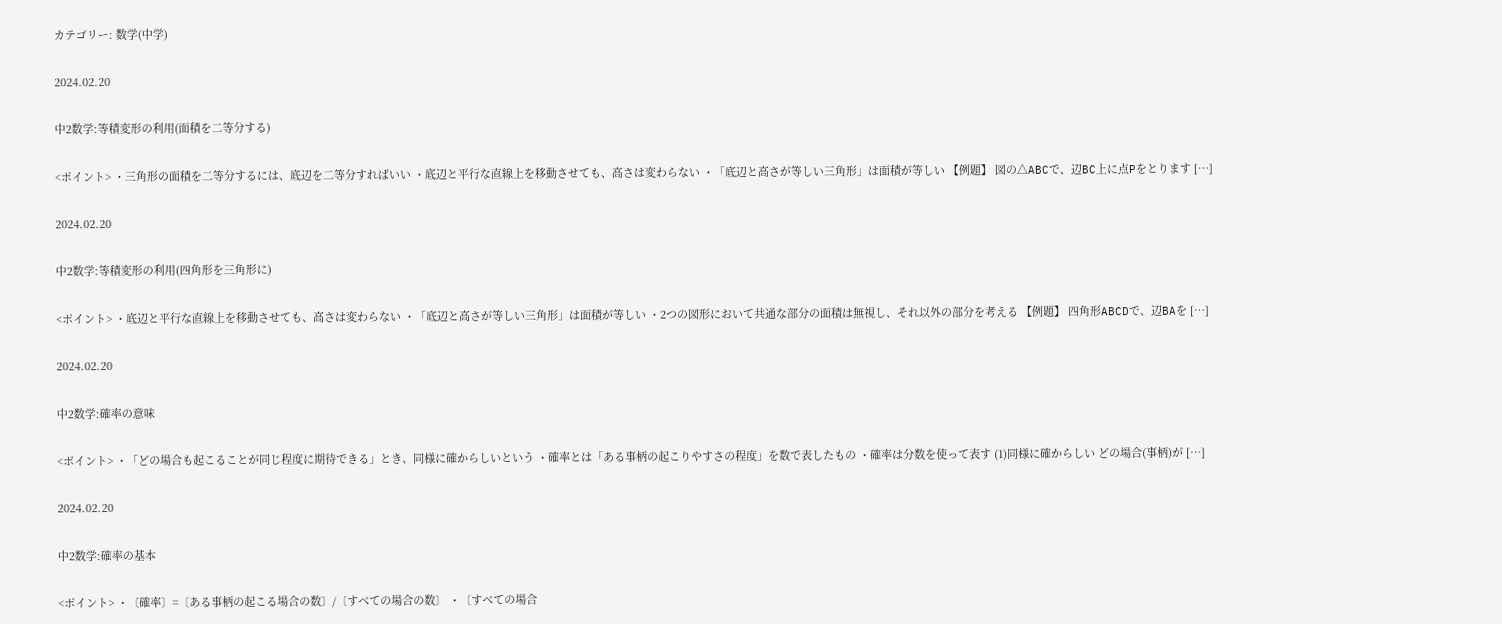カテゴリー: 数学(中学)

2024.02.20

中2数学:等積変形の利用(面積を二等分する)

<ポイント> ・三角形の面積を二等分するには、底辺を二等分すればいい ・底辺と平行な直線上を移動させても、高さは変わらない ・「底辺と高さが等しい三角形」は面積が等しい 【例題】 図の△ABCで、辺BC上に点Pをとります […]

2024.02.20

中2数学:等積変形の利用(四角形を三角形に)

<ポイント> ・底辺と平行な直線上を移動させても、高さは変わらない ・「底辺と高さが等しい三角形」は面積が等しい ・2つの図形において共通な部分の面積は無視し、それ以外の部分を考える 【例題】 四角形ABCDで、辺BAを […]

2024.02.20

中2数学:確率の意味

<ポイント> ・「どの場合も起こることが同じ程度に期待できる」とき、同様に確からしいという ・確率とは「ある事柄の起こりやすさの程度」を数で表したもの ・確率は分数を使って表す (1)同様に確からしい どの場合(事柄)が […]

2024.02.20

中2数学:確率の基本

<ポイント> ・〔確率〕=〔ある事柄の起こる場合の数〕/〔すべての場合の数〕 ・〔すべての場合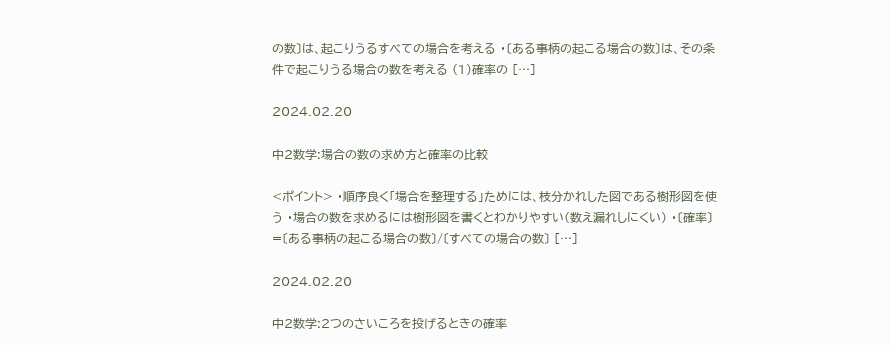の数〕は、起こりうるすべての場合を考える ・〔ある事柄の起こる場合の数〕は、その条件で起こりうる場合の数を考える (1)確率の […]

2024.02.20

中2数学:場合の数の求め方と確率の比較

<ポイント> ・順序良く「場合を整理する」ためには、枝分かれした図である樹形図を使う ・場合の数を求めるには樹形図を書くとわかりやすい(数え漏れしにくい) ・〔確率〕=〔ある事柄の起こる場合の数〕/〔すべての場合の数〕 […]

2024.02.20

中2数学:2つのさいころを投げるときの確率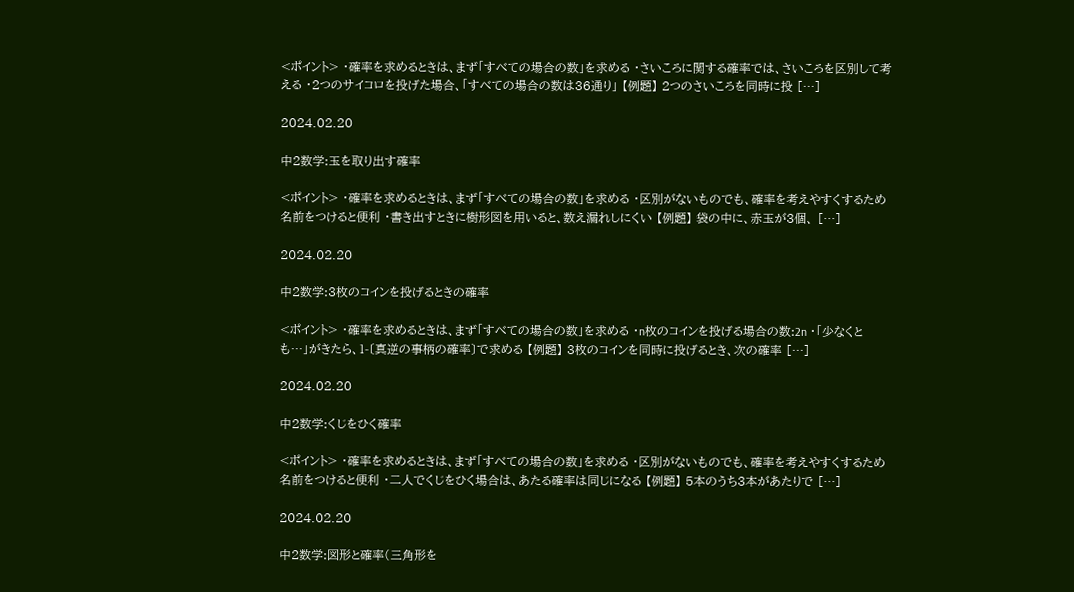<ポイント> ・確率を求めるときは、まず「すべての場合の数」を求める ・さいころに関する確率では、さいころを区別して考える ・2つのサイコロを投げた場合、「すべての場合の数は36通り」 【例題】 2つのさいころを同時に投 […]

2024.02.20

中2数学:玉を取り出す確率

<ポイント> ・確率を求めるときは、まず「すべての場合の数」を求める ・区別がないものでも、確率を考えやすくするため名前をつけると便利 ・書き出すときに樹形図を用いると、数え漏れしにくい 【例題】 袋の中に、赤玉が3個、 […]

2024.02.20

中2数学:3枚のコインを投げるときの確率

<ポイント> ・確率を求めるときは、まず「すべての場合の数」を求める ・n枚のコインを投げる場合の数:2n ・「少なくとも…」がきたら、1-〔真逆の事柄の確率〕で求める 【例題】 3枚のコインを同時に投げるとき、次の確率 […]

2024.02.20

中2数学:くじをひく確率

<ポイント> ・確率を求めるときは、まず「すべての場合の数」を求める ・区別がないものでも、確率を考えやすくするため名前をつけると便利 ・二人でくじをひく場合は、あたる確率は同じになる 【例題】 5本のうち3本があたりで […]

2024.02.20

中2数学:図形と確率(三角形を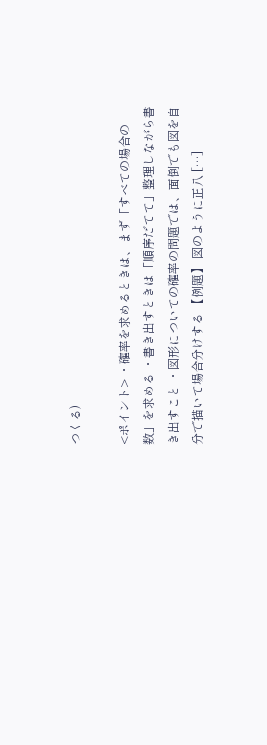つくる)

<ポイント> ・確率を求めるときは、まず「すべての場合の数」を求める ・書き出すときは「順序だてて」整理しながら書き出すこと ・図形についての確率の問題では、面倒でも図を自分で描いて場合分けする 【例題】 図のように正八 […]